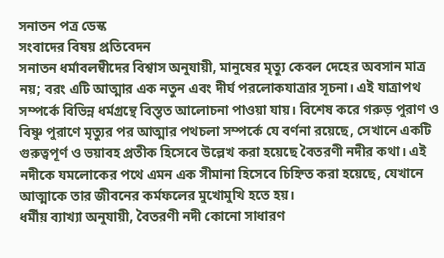সনাতন পত্র ডেস্ক
সংবাদের বিষয় প্রতিবেদন
সনাতন ধর্মাবলম্বীদের বিশ্বাস অনুযায়ী, মানুষের মৃত্যু কেবল দেহের অবসান মাত্র নয়; বরং এটি আত্মার এক নতুন এবং দীর্ঘ পরলোকযাত্রার সূচনা। এই যাত্রাপথ সম্পর্কে বিভিন্ন ধর্মগ্রন্থে বিস্তৃত আলোচনা পাওয়া যায়। বিশেষ করে গরুড় পুরাণ ও বিষ্ণু পুরাণে মৃত্যুর পর আত্মার পথচলা সম্পর্কে যে বর্ণনা রয়েছে, সেখানে একটি গুরুত্বপূর্ণ ও ভয়াবহ প্রতীক হিসেবে উল্লেখ করা হয়েছে বৈতরণী নদীর কথা। এই নদীকে যমলোকের পথে এমন এক সীমানা হিসেবে চিহ্নিত করা হয়েছে, যেখানে আত্মাকে তার জীবনের কর্মফলের মুখোমুখি হতে হয়।
ধর্মীয় ব্যাখ্যা অনুযায়ী, বৈতরণী নদী কোনো সাধারণ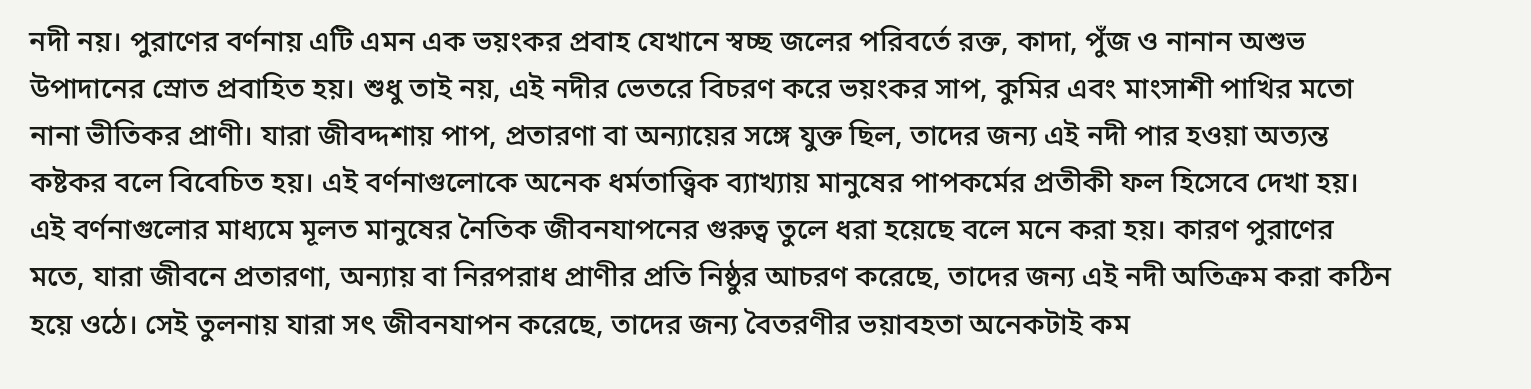নদী নয়। পুরাণের বর্ণনায় এটি এমন এক ভয়ংকর প্রবাহ যেখানে স্বচ্ছ জলের পরিবর্তে রক্ত, কাদা, পুঁজ ও নানান অশুভ উপাদানের স্রোত প্রবাহিত হয়। শুধু তাই নয়, এই নদীর ভেতরে বিচরণ করে ভয়ংকর সাপ, কুমির এবং মাংসাশী পাখির মতো নানা ভীতিকর প্রাণী। যারা জীবদ্দশায় পাপ, প্রতারণা বা অন্যায়ের সঙ্গে যুক্ত ছিল, তাদের জন্য এই নদী পার হওয়া অত্যন্ত কষ্টকর বলে বিবেচিত হয়। এই বর্ণনাগুলোকে অনেক ধর্মতাত্ত্বিক ব্যাখ্যায় মানুষের পাপকর্মের প্রতীকী ফল হিসেবে দেখা হয়।
এই বর্ণনাগুলোর মাধ্যমে মূলত মানুষের নৈতিক জীবনযাপনের গুরুত্ব তুলে ধরা হয়েছে বলে মনে করা হয়। কারণ পুরাণের মতে, যারা জীবনে প্রতারণা, অন্যায় বা নিরপরাধ প্রাণীর প্রতি নিষ্ঠুর আচরণ করেছে, তাদের জন্য এই নদী অতিক্রম করা কঠিন হয়ে ওঠে। সেই তুলনায় যারা সৎ জীবনযাপন করেছে, তাদের জন্য বৈতরণীর ভয়াবহতা অনেকটাই কম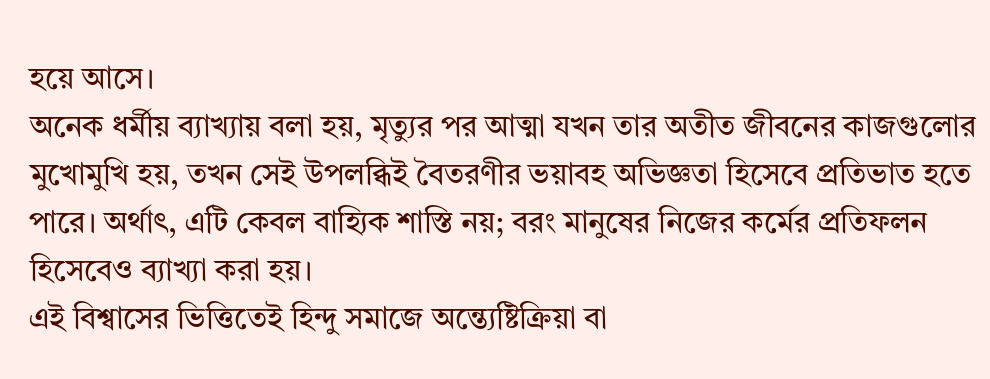হয়ে আসে।
অনেক ধর্মীয় ব্যাখ্যায় বলা হয়, মৃত্যুর পর আত্মা যখন তার অতীত জীবনের কাজগুলোর মুখোমুখি হয়, তখন সেই উপলব্ধিই বৈতরণীর ভয়াবহ অভিজ্ঞতা হিসেবে প্রতিভাত হতে পারে। অর্থাৎ, এটি কেবল বাহ্যিক শাস্তি নয়; বরং মানুষের নিজের কর্মের প্রতিফলন হিসেবেও ব্যাখ্যা করা হয়।
এই বিশ্বাসের ভিত্তিতেই হিন্দু সমাজে অন্ত্যেষ্টিক্রিয়া বা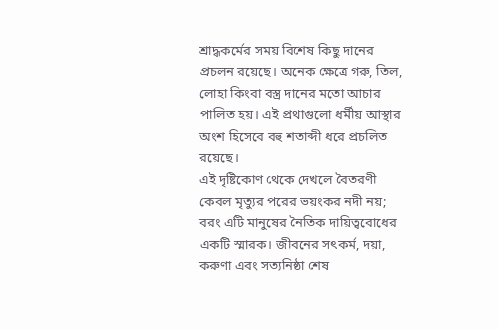শ্রাদ্ধকর্মের সময় বিশেষ কিছু দানের প্রচলন রয়েছে। অনেক ক্ষেত্রে গরু, তিল, লোহা কিংবা বস্ত্র দানের মতো আচার পালিত হয়। এই প্রথাগুলো ধর্মীয় আস্থার অংশ হিসেবে বহু শতাব্দী ধরে প্রচলিত রয়েছে।
এই দৃষ্টিকোণ থেকে দেখলে বৈতরণী কেবল মৃত্যুর পরের ভয়ংকর নদী নয়; বরং এটি মানুষের নৈতিক দায়িত্ববোধের একটি স্মারক। জীবনের সৎকর্ম, দয়া, করুণা এবং সত্যনিষ্ঠা শেষ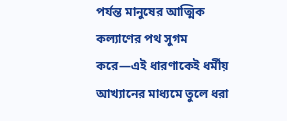পর্যন্ত মানুষের আত্মিক কল্যাণের পথ সুগম করে—এই ধারণাকেই ধর্মীয় আখ্যানের মাধ্যমে তুলে ধরা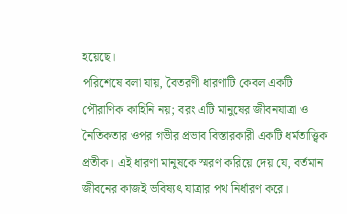হয়েছে।
পরিশেষে বলা যায়, বৈতরণী ধারণাটি কেবল একটি পৌরাণিক কাহিনি নয়; বরং এটি মানুষের জীবনযাত্রা ও নৈতিকতার ওপর গভীর প্রভাব বিস্তারকারী একটি ধর্মতাত্ত্বিক প্রতীক। এই ধারণা মানুষকে স্মরণ করিয়ে দেয় যে, বর্তমান জীবনের কাজই ভবিষ্যৎ যাত্রার পথ নির্ধারণ করে।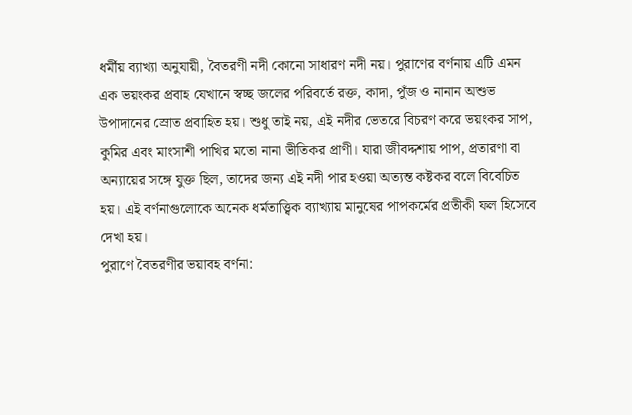ধর্মীয় ব্যাখ্যা অনুযায়ী, বৈতরণী নদী কোনো সাধারণ নদী নয়। পুরাণের বর্ণনায় এটি এমন এক ভয়ংকর প্রবাহ যেখানে স্বচ্ছ জলের পরিবর্তে রক্ত, কাদা, পুঁজ ও নানান অশুভ উপাদানের স্রোত প্রবাহিত হয়। শুধু তাই নয়, এই নদীর ভেতরে বিচরণ করে ভয়ংকর সাপ, কুমির এবং মাংসাশী পাখির মতো নানা ভীতিকর প্রাণী। যারা জীবদ্দশায় পাপ, প্রতারণা বা অন্যায়ের সঙ্গে যুক্ত ছিল, তাদের জন্য এই নদী পার হওয়া অত্যন্ত কষ্টকর বলে বিবেচিত হয়। এই বর্ণনাগুলোকে অনেক ধর্মতাত্ত্বিক ব্যাখ্যায় মানুষের পাপকর্মের প্রতীকী ফল হিসেবে দেখা হয়।
পুরাণে বৈতরণীর ভয়াবহ বর্ণনা: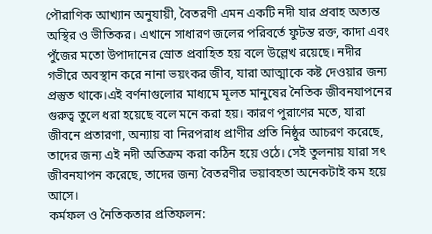পৌরাণিক আখ্যান অনুযায়ী, বৈতরণী এমন একটি নদী যার প্রবাহ অত্যন্ত অস্থির ও ভীতিকর। এখানে সাধারণ জলের পরিবর্তে ফুটন্ত রক্ত, কাদা এবং পুঁজের মতো উপাদানের স্রোত প্রবাহিত হয় বলে উল্লেখ রয়েছে। নদীর গভীরে অবস্থান করে নানা ভয়ংকর জীব, যারা আত্মাকে কষ্ট দেওয়ার জন্য প্রস্তুত থাকে।এই বর্ণনাগুলোর মাধ্যমে মূলত মানুষের নৈতিক জীবনযাপনের গুরুত্ব তুলে ধরা হয়েছে বলে মনে করা হয়। কারণ পুরাণের মতে, যারা জীবনে প্রতারণা, অন্যায় বা নিরপরাধ প্রাণীর প্রতি নিষ্ঠুর আচরণ করেছে, তাদের জন্য এই নদী অতিক্রম করা কঠিন হয়ে ওঠে। সেই তুলনায় যারা সৎ জীবনযাপন করেছে, তাদের জন্য বৈতরণীর ভয়াবহতা অনেকটাই কম হয়ে আসে।
কর্মফল ও নৈতিকতার প্রতিফলন: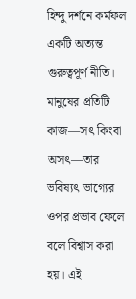হিন্দু দর্শনে কর্মফল একটি অত্যন্ত গুরুত্বপূর্ণ নীতি। মানুষের প্রতিটি কাজ—সৎ কিংবা অসৎ—তার ভবিষ্যৎ ভাগ্যের ওপর প্রভাব ফেলে বলে বিশ্বাস করা হয়। এই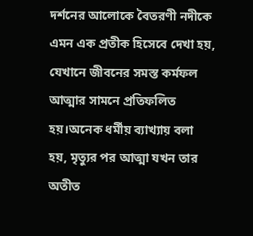দর্শনের আলোকে বৈতরণী নদীকে এমন এক প্রতীক হিসেবে দেখা হয়, যেখানে জীবনের সমস্ত কর্মফল আত্মার সামনে প্রতিফলিত হয়।অনেক ধর্মীয় ব্যাখ্যায় বলা হয়, মৃত্যুর পর আত্মা যখন তার অতীত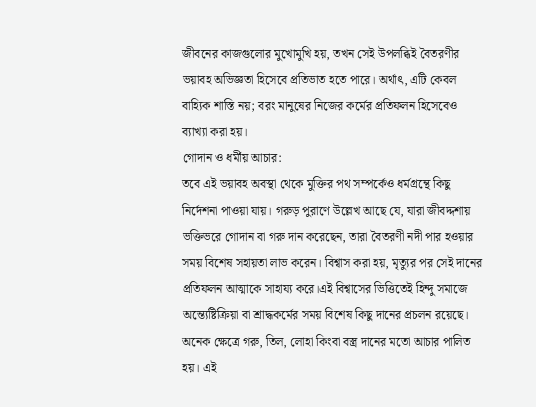জীবনের কাজগুলোর মুখোমুখি হয়, তখন সেই উপলব্ধিই বৈতরণীর ভয়াবহ অভিজ্ঞতা হিসেবে প্রতিভাত হতে পারে। অর্থাৎ, এটি কেবল বাহ্যিক শাস্তি নয়; বরং মানুষের নিজের কর্মের প্রতিফলন হিসেবেও ব্যাখ্যা করা হয়।
গোদান ও ধর্মীয় আচার:
তবে এই ভয়াবহ অবস্থা থেকে মুক্তির পথ সম্পর্কেও ধর্মগ্রন্থে কিছু নির্দেশনা পাওয়া যায়। গরুড় পুরাণে উল্লেখ আছে যে, যারা জীবদ্দশায় ভক্তিভরে গোদান বা গরু দান করেছেন, তারা বৈতরণী নদী পার হওয়ার সময় বিশেষ সহায়তা লাভ করেন। বিশ্বাস করা হয়, মৃত্যুর পর সেই দানের প্রতিফলন আত্মাকে সাহায্য করে।এই বিশ্বাসের ভিত্তিতেই হিন্দু সমাজে অন্ত্যেষ্টিক্রিয়া বা শ্রাদ্ধকর্মের সময় বিশেষ কিছু দানের প্রচলন রয়েছে। অনেক ক্ষেত্রে গরু, তিল, লোহা কিংবা বস্ত্র দানের মতো আচার পালিত হয়। এই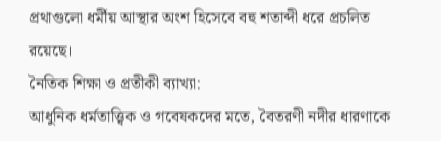প্রথাগুলো ধর্মীয় আস্থার অংশ হিসেবে বহু শতাব্দী ধরে প্রচলিত রয়েছে।
নৈতিক শিক্ষা ও প্রতীকী ব্যাখ্যা:
আধুনিক ধর্মতাত্ত্বিক ও গবেষকদের মতে, বৈতরণী নদীর ধারণাকে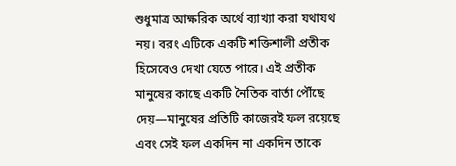শুধুমাত্র আক্ষরিক অর্থে ব্যাখ্যা করা যথাযথ নয়। বরং এটিকে একটি শক্তিশালী প্রতীক হিসেবেও দেখা যেতে পারে। এই প্রতীক মানুষের কাছে একটি নৈতিক বার্তা পৌঁছে দেয়—মানুষের প্রতিটি কাজেরই ফল রয়েছে এবং সেই ফল একদিন না একদিন তাকে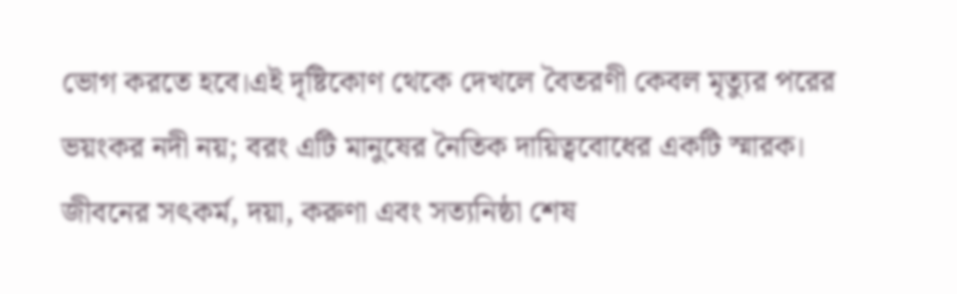ভোগ করতে হবে।এই দৃষ্টিকোণ থেকে দেখলে বৈতরণী কেবল মৃত্যুর পরের ভয়ংকর নদী নয়; বরং এটি মানুষের নৈতিক দায়িত্ববোধের একটি স্মারক। জীবনের সৎকর্ম, দয়া, করুণা এবং সত্যনিষ্ঠা শেষ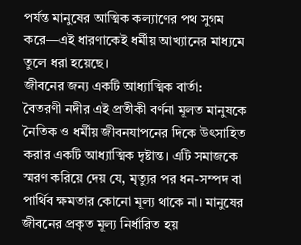পর্যন্ত মানুষের আত্মিক কল্যাণের পথ সুগম করে—এই ধারণাকেই ধর্মীয় আখ্যানের মাধ্যমে তুলে ধরা হয়েছে।
জীবনের জন্য একটি আধ্যাত্মিক বার্তা:
বৈতরণী নদীর এই প্রতীকী বর্ণনা মূলত মানুষকে নৈতিক ও ধর্মীয় জীবনযাপনের দিকে উৎসাহিত করার একটি আধ্যাত্মিক দৃষ্টান্ত। এটি সমাজকে স্মরণ করিয়ে দেয় যে, মৃত্যুর পর ধন-সম্পদ বা পার্থিব ক্ষমতার কোনো মূল্য থাকে না। মানুষের জীবনের প্রকৃত মূল্য নির্ধারিত হয়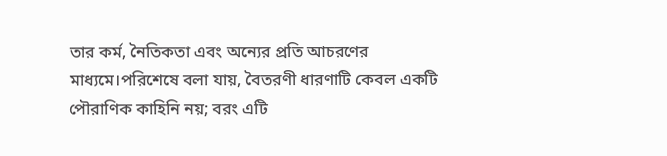তার কর্ম, নৈতিকতা এবং অন্যের প্রতি আচরণের মাধ্যমে।পরিশেষে বলা যায়, বৈতরণী ধারণাটি কেবল একটি পৌরাণিক কাহিনি নয়; বরং এটি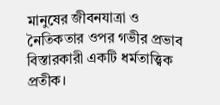মানুষের জীবনযাত্রা ও নৈতিকতার ওপর গভীর প্রভাব বিস্তারকারী একটি ধর্মতাত্ত্বিক প্রতীক।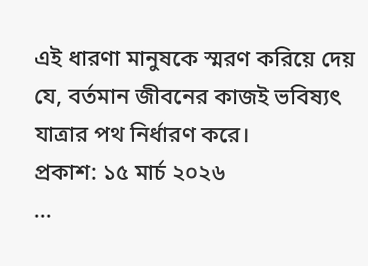এই ধারণা মানুষকে স্মরণ করিয়ে দেয় যে, বর্তমান জীবনের কাজই ভবিষ্যৎ যাত্রার পথ নির্ধারণ করে।
প্রকাশ: ১৫ মার্চ ২০২৬
...